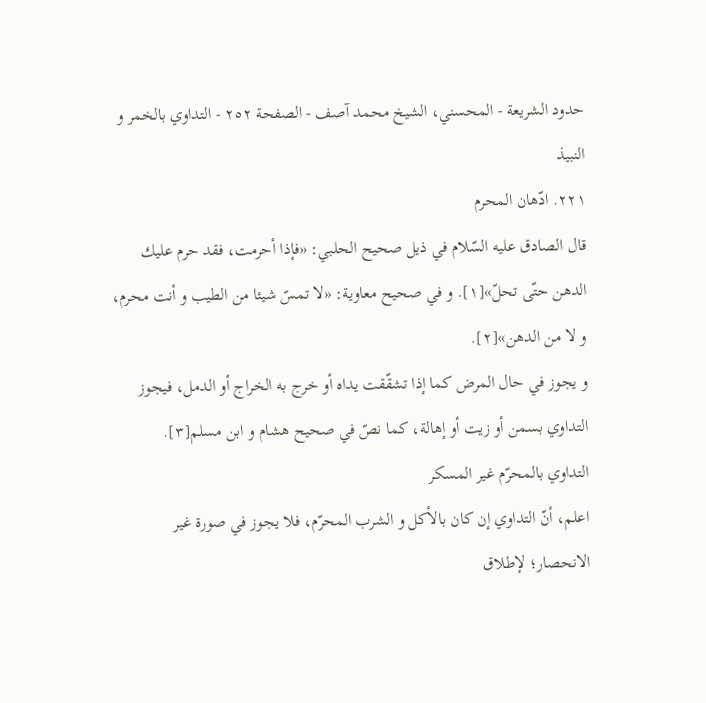حدود الشريعة - المحسني، الشيخ محمد آصف - الصفحة ٢٥٢ - التداوي بالخمر و النبيذ
٢٢١. ادّهان المحرم
قال الصادق عليه السّلام في ذيل صحيح الحلبي: «فإذا أحرمت، فقد حرم عليك الدهن حتّى تحلّ»[١]. و في صحيح معاوية: «لا تمسّ شيئا من الطيب و أنت محرم، و لا من الدهن»[٢].
و يجوز في حال المرض كما إذا تشقّقت يداه أو خرج به الخراج أو الدمل، فيجوز التداوي بسمن أو زيت أو إهالة، كما نصّ في صحيح هشام و ابن مسلم[٣].
التداوي بالمحرّم غير المسكر
اعلم، أنّ التداوي إن كان بالأكل و الشرب المحرّم، فلا يجوز في صورة غير الانحصار؛ لإطلاق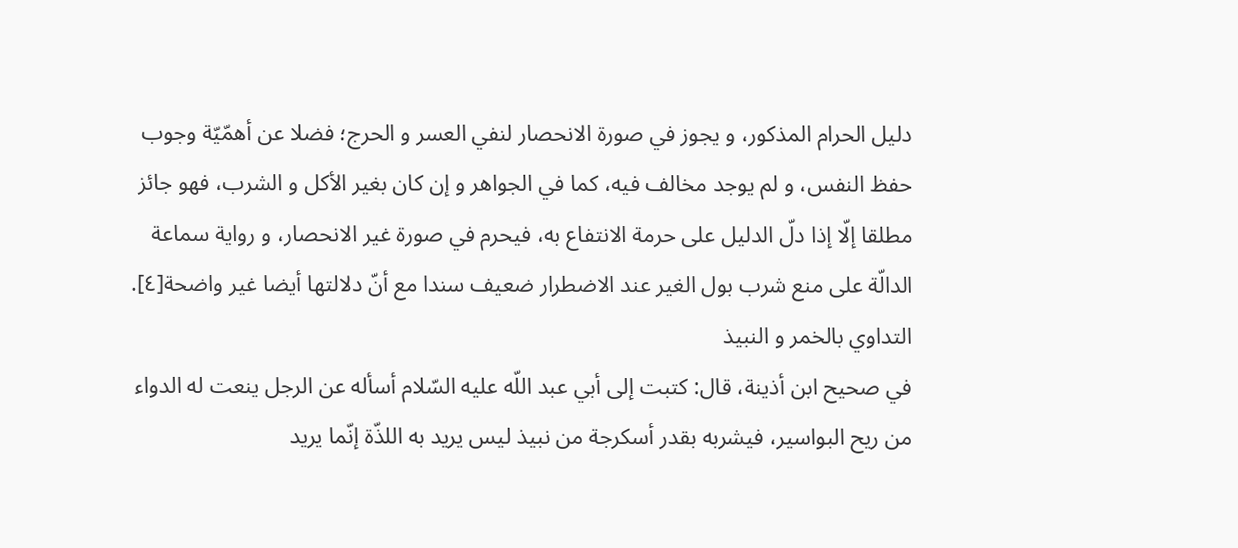دليل الحرام المذكور، و يجوز في صورة الانحصار لنفي العسر و الحرج؛ فضلا عن أهمّيّة وجوب حفظ النفس، و لم يوجد مخالف فيه، كما في الجواهر و إن كان بغير الأكل و الشرب، فهو جائز مطلقا إلّا إذا دلّ الدليل على حرمة الانتفاع به، فيحرم في صورة غير الانحصار، و رواية سماعة الدالّة على منع شرب بول الغير عند الاضطرار ضعيف سندا مع أنّ دلالتها أيضا غير واضحة[٤].
التداوي بالخمر و النبيذ
في صحيح ابن أذينة، قال: كتبت إلى أبي عبد اللّه عليه السّلام أسأله عن الرجل ينعت له الدواء من ريح البواسير، فيشربه بقدر أسكرجة من نبيذ ليس يريد به اللذّة إنّما يريد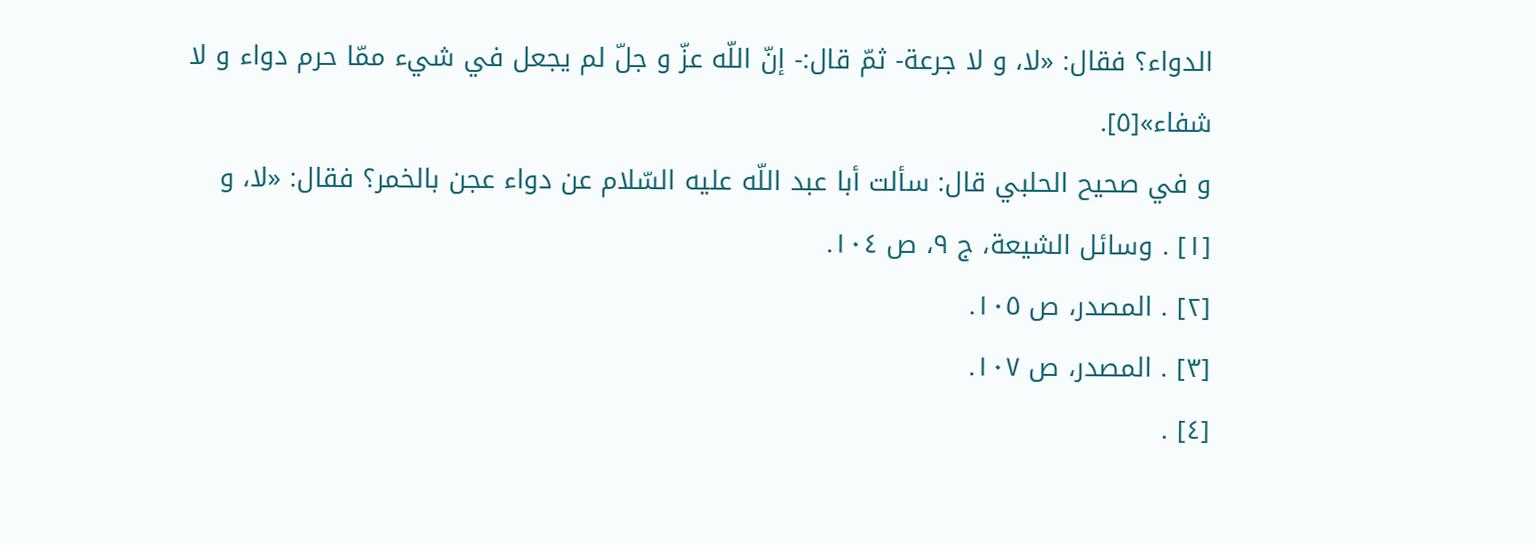الدواء؟ فقال: «لا، و لا جرعة- ثمّ قال:- إنّ اللّه عزّ و جلّ لم يجعل في شيء ممّا حرم دواء و لا شفاء»[٥].
و في صحيح الحلبي قال: سألت أبا عبد اللّه عليه السّلام عن دواء عجن بالخمر؟ فقال: «لا، و
[١] . وسائل الشيعة، ج ٩، ص ١٠٤.
[٢] . المصدر، ص ١٠٥.
[٣] . المصدر، ص ١٠٧.
[٤] .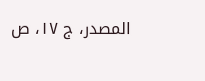المصدر، ج ١٧، ص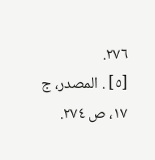٢٧٦.
[٥] . المصدر، ج ١٧، ص ٢٧٤.